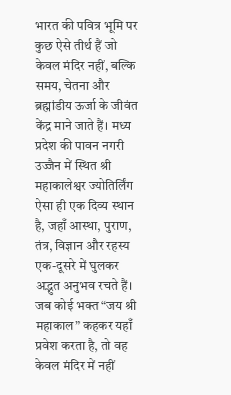भारत की पवित्र भूमि पर कुछ ऐसे तीर्थ हैं जो केवल मंदिर नहीं, बल्कि समय, चेतना और ब्रह्मांडीय ऊर्जा के जीवंत केंद्र माने जाते हैं। मध्य प्रदेश की पावन नगरी उज्जैन में स्थित श्री महाकालेश्वर ज्योतिर्लिंग ऐसा ही एक दिव्य स्थान है, जहाँ आस्था, पुराण, तंत्र, विज्ञान और रहस्य एक-दूसरे में घुलकर अद्भुत अनुभव रचते हैं।
जब कोई भक्त “जय श्री महाकाल” कहकर यहाँ प्रवेश करता है, तो वह केवल मंदिर में नहीं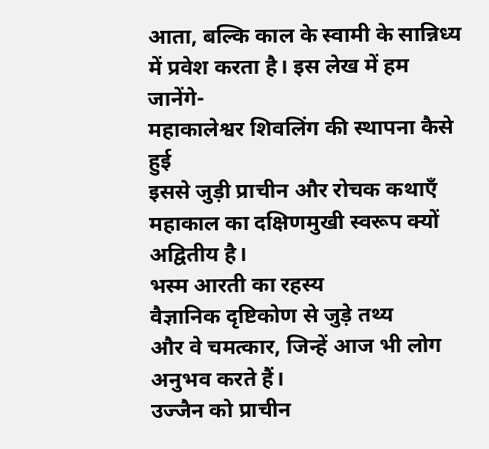आता, बल्कि काल के स्वामी के सान्निध्य में प्रवेश करता है। इस लेख में हम जानेंगे-
महाकालेश्वर शिवलिंग की स्थापना कैसे हुई
इससे जुड़ी प्राचीन और रोचक कथाएँ
महाकाल का दक्षिणमुखी स्वरूप क्यों अद्वितीय है।
भस्म आरती का रहस्य
वैज्ञानिक दृष्टिकोण से जुड़े तथ्य
और वे चमत्कार, जिन्हें आज भी लोग अनुभव करते हैं।
उज्जैन को प्राचीन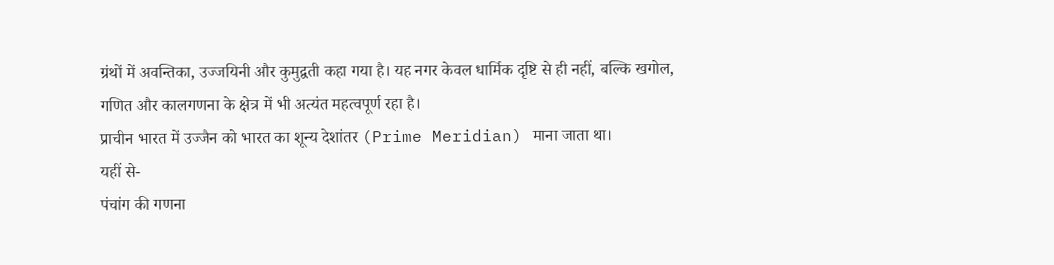ग्रंथों में अवन्तिका, उज्जयिनी और कुमुद्वती कहा गया है। यह नगर केवल धार्मिक दृष्टि से ही नहीं, बल्कि खगोल, गणित और कालगणना के क्षेत्र में भी अत्यंत महत्वपूर्ण रहा है।
प्राचीन भारत में उज्जैन को भारत का शून्य देशांतर (Prime Meridian) माना जाता था।
यहीं से-
पंचांग की गणना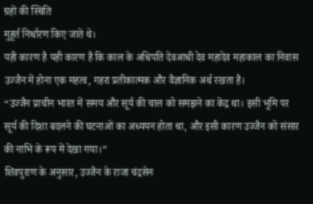ग्रहों की स्थिति
मुहूर्त निर्धारण किए जाते थे।
यही कारण है यही कारण है कि काल के अधिपति देवआधी देव महादेव महाकाल का निवास उज्जैन में होना एक महत्व, गहरा प्रतीकात्मक और वैज्ञानिक अर्थ रखता है।
“उज्जैन प्राचीन भारत में समय और सूर्य की चाल को समझने का केंद्र था। इसी भूमि पर सूर्य की दिशा बदलने की घटनाओं का अध्ययन होता था, और इसी कारण उज्जैन को संसार की नाभि के रूप में देखा गया।”
शिवपुराण के अनुसार, उज्जैन के राजा चंद्रसेन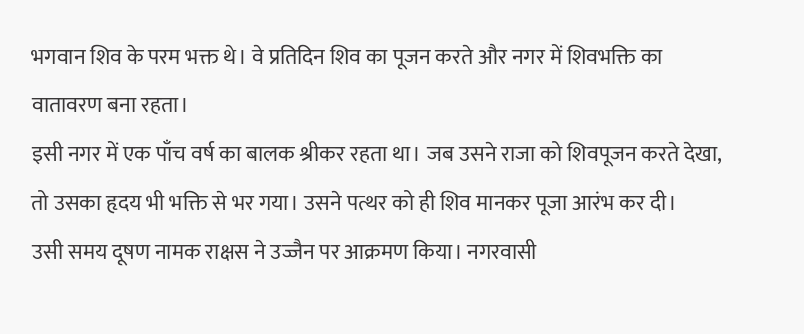भगवान शिव के परम भक्त थे। वे प्रतिदिन शिव का पूजन करते और नगर में शिवभक्ति का वातावरण बना रहता।
इसी नगर में एक पाँच वर्ष का बालक श्रीकर रहता था। जब उसने राजा को शिवपूजन करते देखा, तो उसका हृदय भी भक्ति से भर गया। उसने पत्थर को ही शिव मानकर पूजा आरंभ कर दी।
उसी समय दूषण नामक राक्षस ने उज्जैन पर आक्रमण किया। नगरवासी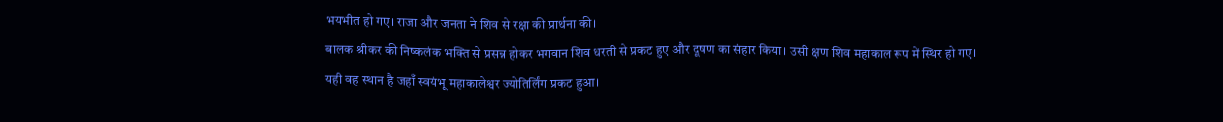भयभीत हो गए। राजा और जनता ने शिव से रक्षा की प्रार्थना की।
बालक श्रीकर की निष्कलंक भक्ति से प्रसन्न होकर भगवान शिव धरती से प्रकट हुए और दूषण का संहार किया। उसी क्षण शिव महाकाल रूप में स्थिर हो गए।
यही वह स्थान है जहाँ स्वयंभू महाकालेश्वर ज्योतिर्लिंग प्रकट हुआ।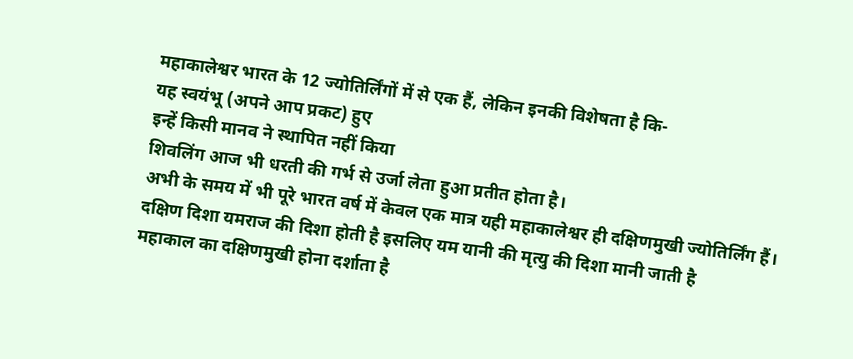महाकालेश्वर भारत के 12 ज्योतिर्लिंगों में से एक हैं, लेकिन इनकी विशेषता है कि-
यह स्वयंभू (अपने आप प्रकट) हुए
इन्हें किसी मानव ने स्थापित नहीं किया
शिवलिंग आज भी धरती की गर्भ से उर्जा लेता हुआ प्रतीत होता है।
अभी के समय में भी पूरे भारत वर्ष में केवल एक मात्र यही महाकालेश्वर ही दक्षिणमुखी ज्योतिर्लिंग हैं।
दक्षिण दिशा यमराज की दिशा होती है इसलिए यम यानी की मृत्यु की दिशा मानी जाती है
महाकाल का दक्षिणमुखी होना दर्शाता है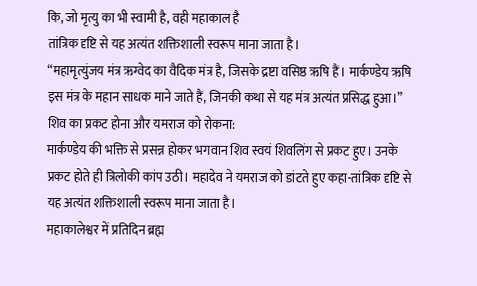कि, जो मृत्यु का भी स्वामी है, वही महाकाल है
तांत्रिक दृष्टि से यह अत्यंत शक्तिशाली स्वरूप माना जाता है।
“महामृत्युंजय मंत्र ऋग्वेद का वैदिक मंत्र है, जिसके द्रष्टा वसिष्ठ ऋषि हैं। मार्कण्डेय ऋषि इस मंत्र के महान साधक माने जाते हैं, जिनकी कथा से यह मंत्र अत्यंत प्रसिद्ध हुआ।”
शिव का प्रकट होना और यमराज को रोकना:
मार्कण्डेय की भक्ति से प्रसन्न होकर भगवान शिव स्वयं शिवलिंग से प्रकट हुए। उनके प्रकट होते ही त्रिलोकी कांप उठी। महादेव ने यमराज को डांटते हुए कहा-तांत्रिक दृष्टि से यह अत्यंत शक्तिशाली स्वरूप माना जाता है।
महाकालेश्वर में प्रतिदिन ब्रह्म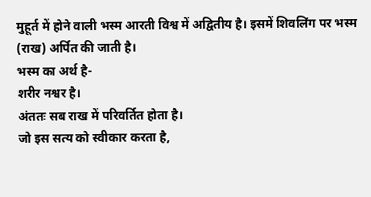मुहूर्त में होने वाली भस्म आरती विश्व में अद्वितीय है। इसमें शिवलिंग पर भस्म (राख) अर्पित की जाती है।
भस्म का अर्थ है-
शरीर नश्वर है।
अंततः सब राख में परिवर्तित होता है।
जो इस सत्य को स्वीकार करता है,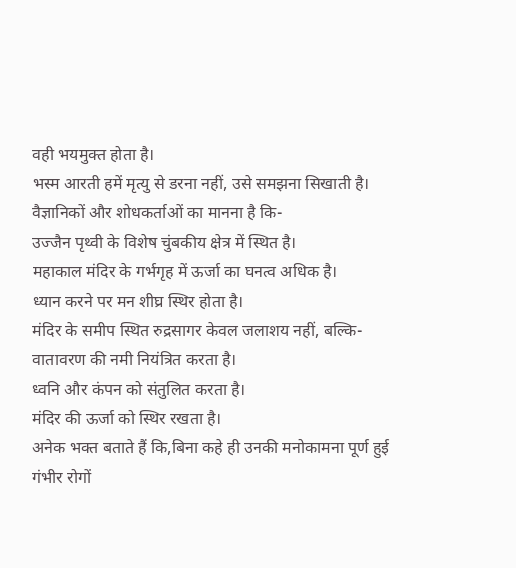वही भयमुक्त होता है।
भस्म आरती हमें मृत्यु से डरना नहीं, उसे समझना सिखाती है।
वैज्ञानिकों और शोधकर्ताओं का मानना है कि-
उज्जैन पृथ्वी के विशेष चुंबकीय क्षेत्र में स्थित है।
महाकाल मंदिर के गर्भगृह में ऊर्जा का घनत्व अधिक है।
ध्यान करने पर मन शीघ्र स्थिर होता है।
मंदिर के समीप स्थित रुद्रसागर केवल जलाशय नहीं, बल्कि-
वातावरण की नमी नियंत्रित करता है।
ध्वनि और कंपन को संतुलित करता है।
मंदिर की ऊर्जा को स्थिर रखता है।
अनेक भक्त बताते हैं कि,बिना कहे ही उनकी मनोकामना पूर्ण हुई
गंभीर रोगों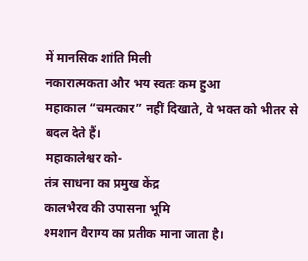में मानसिक शांति मिली
नकारात्मकता और भय स्वतः कम हुआ
महाकाल “चमत्कार” नहीं दिखाते, वे भक्त को भीतर से बदल देते हैं।
महाकालेश्वर को-
तंत्र साधना का प्रमुख केंद्र
कालभैरव की उपासना भूमि
श्मशान वैराग्य का प्रतीक माना जाता है।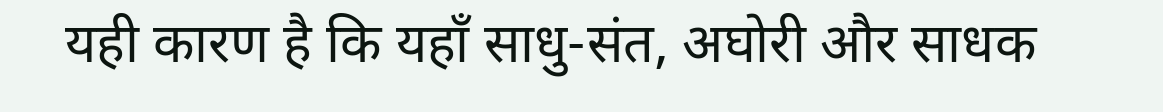यही कारण है कि यहाँ साधु-संत, अघोरी और साधक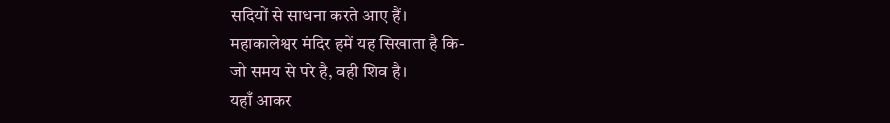सदियों से साधना करते आए हैं।
महाकालेश्वर मंदिर हमें यह सिखाता है कि-
जो समय से परे है, वही शिव है।
यहाँ आकर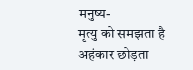मनुष्य-
मृत्यु को समझता है
अहंकार छोड़ता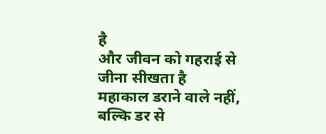है
और जीवन को गहराई से जीना सीखता है
महाकाल डराने वाले नहीं, बल्कि डर से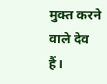मुक्त करने वाले देव हैं।